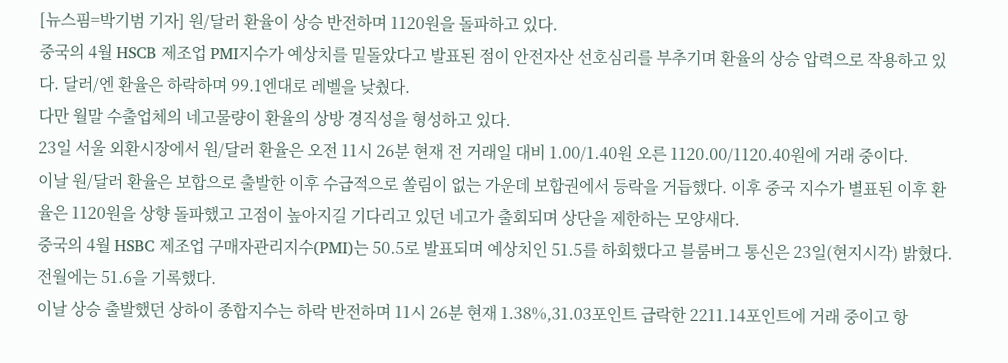[뉴스핌=박기범 기자] 원/달러 환율이 상승 반전하며 1120원을 돌파하고 있다.
중국의 4월 HSCB 제조업 PMI지수가 예상치를 밑돌았다고 발표된 점이 안전자산 선호심리를 부추기며 환율의 상승 압력으로 작용하고 있다. 달러/엔 환율은 하락하며 99.1엔대로 레벨을 낮췄다.
다만 월말 수출업체의 네고물량이 환율의 상방 경직성을 형성하고 있다.
23일 서울 외환시장에서 원/달러 환율은 오전 11시 26분 현재 전 거래일 대비 1.00/1.40원 오른 1120.00/1120.40원에 거래 중이다.
이날 원/달러 환율은 보합으로 출발한 이후 수급적으로 쏠림이 없는 가운데 보합권에서 등락을 거듭했다. 이후 중국 지수가 별표된 이후 환율은 1120원을 상향 돌파했고 고점이 높아지길 기다리고 있던 네고가 출회되며 상단을 제한하는 모양새다.
중국의 4월 HSBC 제조업 구매자관리지수(PMI)는 50.5로 발표되며 예상치인 51.5를 하회했다고 블룸버그 통신은 23일(현지시각) 밝혔다. 전월에는 51.6을 기록했다.
이날 상승 출발했던 상하이 종합지수는 하락 반전하며 11시 26분 현재 1.38%,31.03포인트 급락한 2211.14포인트에 거래 중이고 항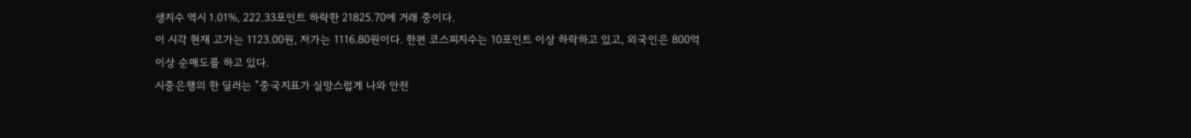생지수 역시 1.01%, 222.33포인트 하락한 21825.70에 거래 중이다.
이 시각 현재 고가는 1123.00원, 저가는 1116.80원이다. 한편 코스피지수는 10포인트 이상 하락하고 있고, 외국인은 800억 이상 순매도를 하고 있다.
시중은행의 한 딜러는 "중국지표가 실망스럽게 나와 안전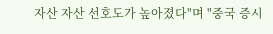자산 자산 선호도가 높아졌다"며 "중국 증시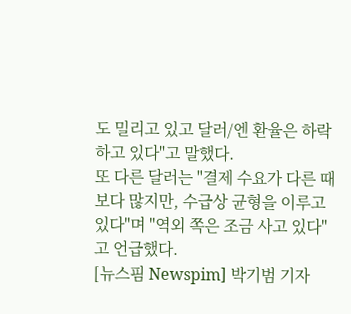도 밀리고 있고 달러/엔 환율은 하락하고 있다"고 말했다.
또 다른 달러는 "결제 수요가 다른 때보다 많지만, 수급상 균형을 이루고 있다"며 "역외 쪽은 조금 사고 있다"고 언급했다.
[뉴스핌 Newspim] 박기범 기자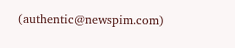(authentic@newspim.com)